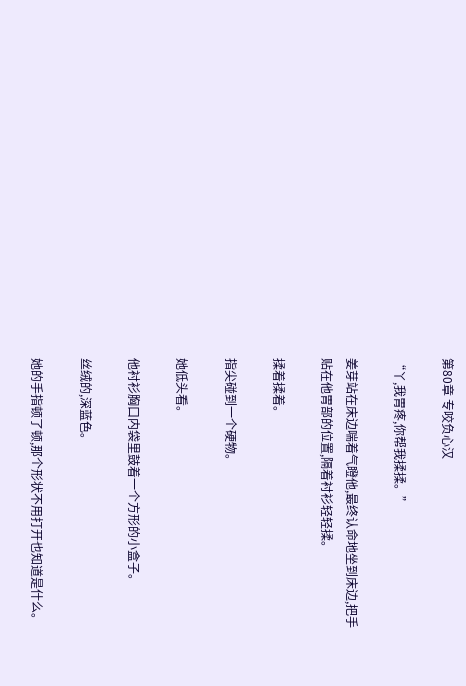第80章 专咬负心汉

“丫,我胃疼,你帮我揉揉。”

姜芽站在床边喘着气瞪他,最终认命地坐到床边,把手贴在他胃部的位置,隔着衬衫轻轻揉。

揉着揉着。

指尖碰到一个硬物。

她低头看。

他衬衫胸口内袋里鼓着一个方形的小盒子。

丝绒的,深蓝色。

她的手指顿了顿,那个形状不用打开也知道是什么。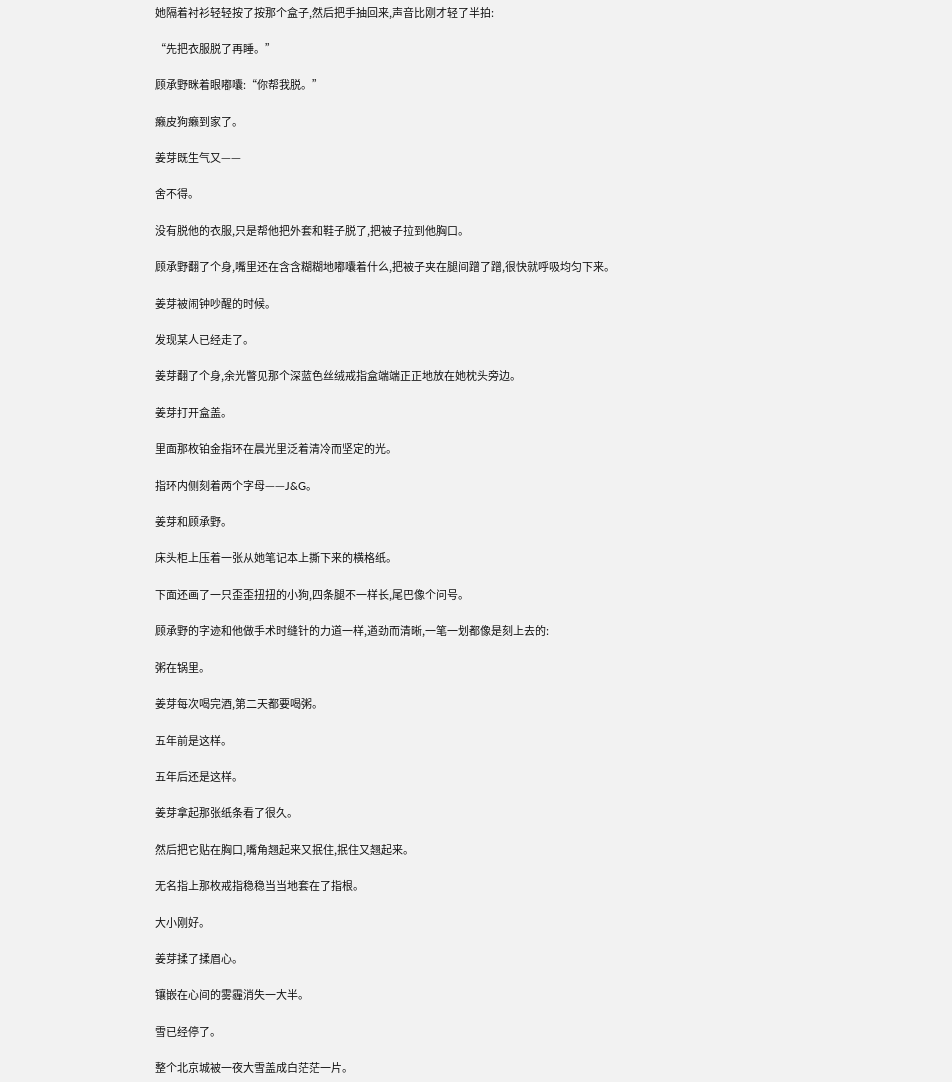她隔着衬衫轻轻按了按那个盒子,然后把手抽回来,声音比刚才轻了半拍:

“先把衣服脱了再睡。”

顾承野眯着眼嘟囔:“你帮我脱。”

癞皮狗癞到家了。

姜芽既生气又——

舍不得。

没有脱他的衣服,只是帮他把外套和鞋子脱了,把被子拉到他胸口。

顾承野翻了个身,嘴里还在含含糊糊地嘟囔着什么,把被子夹在腿间蹭了蹭,很快就呼吸均匀下来。

姜芽被闹钟吵醒的时候。

发现某人已经走了。

姜芽翻了个身,余光瞥见那个深蓝色丝绒戒指盒端端正正地放在她枕头旁边。

姜芽打开盒盖。

里面那枚铂金指环在晨光里泛着清冷而坚定的光。

指环内侧刻着两个字母——J&G。

姜芽和顾承野。

床头柜上压着一张从她笔记本上撕下来的横格纸。

下面还画了一只歪歪扭扭的小狗,四条腿不一样长,尾巴像个问号。

顾承野的字迹和他做手术时缝针的力道一样,遒劲而清晰,一笔一划都像是刻上去的:

粥在锅里。

姜芽每次喝完酒,第二天都要喝粥。

五年前是这样。

五年后还是这样。

姜芽拿起那张纸条看了很久。

然后把它贴在胸口,嘴角翘起来又抿住,抿住又翘起来。

无名指上那枚戒指稳稳当当地套在了指根。

大小刚好。

姜芽揉了揉眉心。

镶嵌在心间的雾霾消失一大半。

雪已经停了。

整个北京城被一夜大雪盖成白茫茫一片。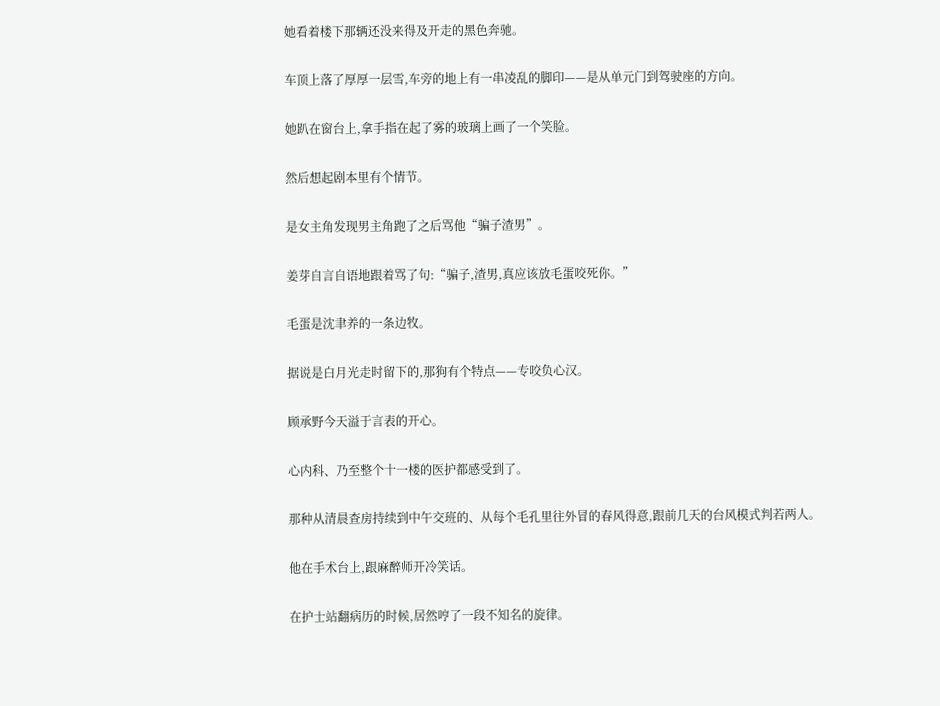她看着楼下那辆还没来得及开走的黑色奔驰。

车顶上落了厚厚一层雪,车旁的地上有一串凌乱的脚印——是从单元门到驾驶座的方向。

她趴在窗台上,拿手指在起了雾的玻璃上画了一个笑脸。

然后想起剧本里有个情节。

是女主角发现男主角跑了之后骂他“骗子渣男”。

姜芽自言自语地跟着骂了句:“骗子,渣男,真应该放毛蛋咬死你。”

毛蛋是沈聿养的一条边牧。

据说是白月光走时留下的,那狗有个特点——专咬负心汉。

顾承野今天溢于言表的开心。

心内科、乃至整个十一楼的医护都感受到了。

那种从清晨查房持续到中午交班的、从每个毛孔里往外冒的春风得意,跟前几天的台风模式判若两人。

他在手术台上,跟麻醉师开冷笑话。

在护士站翻病历的时候,居然哼了一段不知名的旋律。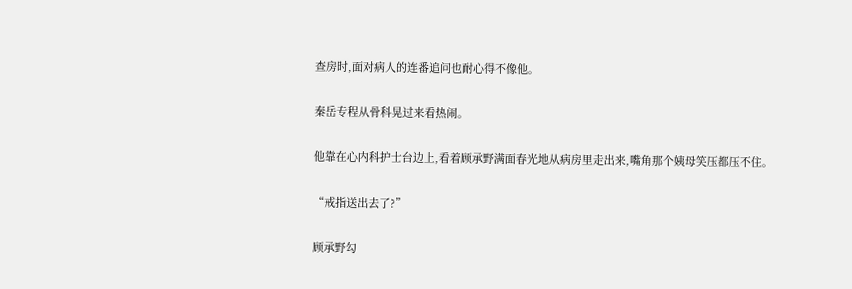查房时,面对病人的连番追问也耐心得不像他。

秦岳专程从骨科晃过来看热闹。

他靠在心内科护士台边上,看着顾承野满面春光地从病房里走出来,嘴角那个姨母笑压都压不住。

“戒指送出去了?”

顾承野勾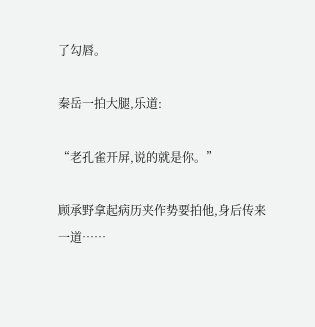了勾唇。

秦岳一拍大腿,乐道:

“老孔雀开屏,说的就是你。”

顾承野拿起病历夹作势要拍他,身后传来一道……